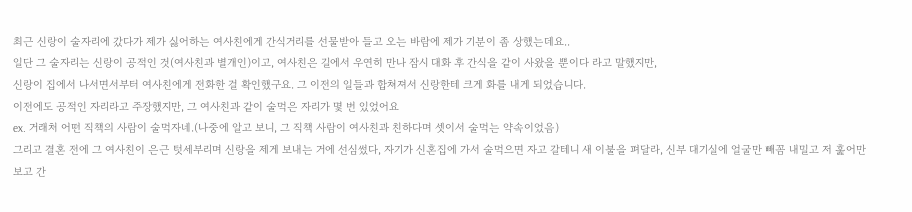최근 신랑이 술자리에 갔다가 제가 싫어하는 여사친에게 간식거리를 선물받아 들고 오는 바람에 제가 기분이 좀 상했는데요..
일단 그 술자리는 신랑이 공적인 것(여사친과 별개인)이고, 여사친은 길에서 우연히 만나 잠시 대화 후 간식을 같이 사왔을 뿐이다 라고 말했지만,
신랑이 집에서 나서면서부터 여사친에게 전화한 걸 확인했구요. 그 이전의 일들과 합쳐져서 신랑한테 크게 화를 내게 되었습니다.
이전에도 공적인 자리라고 주장했지만, 그 여사친과 같이 술먹은 자리가 몇 번 있었어요
ex. 거래처 어떤 직책의 사람이 술먹자네.(나중에 알고 보니, 그 직책 사람이 여사친과 친하다며 셋이서 술먹는 약속이었음)
그리고 결혼 전에 그 여사친이 은근 텃세부리며 신랑을 제게 보내는 거에 선심썼다, 자기가 신혼집에 가서 술먹으면 자고 갈테니 새 이불을 펴달라, 신부 대기실에 얼굴만 빼꼼 내밀고 저 훑어만 보고 간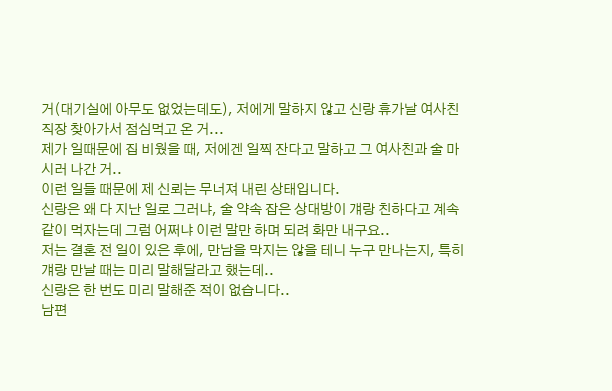거(대기실에 아무도 없었는데도), 저에게 말하지 않고 신랑 휴가날 여사친 직장 찾아가서 점심먹고 온 거...
제가 일때문에 집 비웠을 때, 저에겐 일찍 잔다고 말하고 그 여사친과 술 마시러 나간 거..
이런 일들 때문에 제 신뢰는 무너져 내린 상태입니다.
신랑은 왜 다 지난 일로 그러냐, 술 약속 잡은 상대방이 걔랑 친하다고 계속 같이 먹자는데 그럼 어쩌냐 이런 말만 하며 되려 화만 내구요..
저는 결혼 전 일이 있은 후에, 만남을 막지는 않을 테니 누구 만나는지, 특히 걔랑 만날 때는 미리 말해달라고 했는데..
신랑은 한 번도 미리 말해준 적이 없습니다..
남편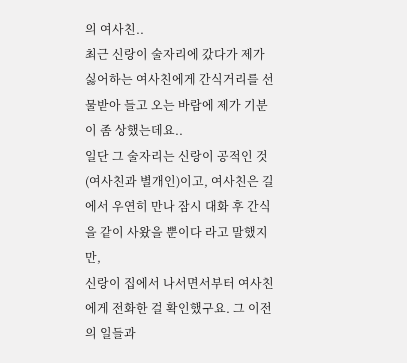의 여사친..
최근 신랑이 술자리에 갔다가 제가 싫어하는 여사친에게 간식거리를 선물받아 들고 오는 바람에 제가 기분이 좀 상했는데요..
일단 그 술자리는 신랑이 공적인 것(여사친과 별개인)이고, 여사친은 길에서 우연히 만나 잠시 대화 후 간식을 같이 사왔을 뿐이다 라고 말했지만,
신랑이 집에서 나서면서부터 여사친에게 전화한 걸 확인했구요. 그 이전의 일들과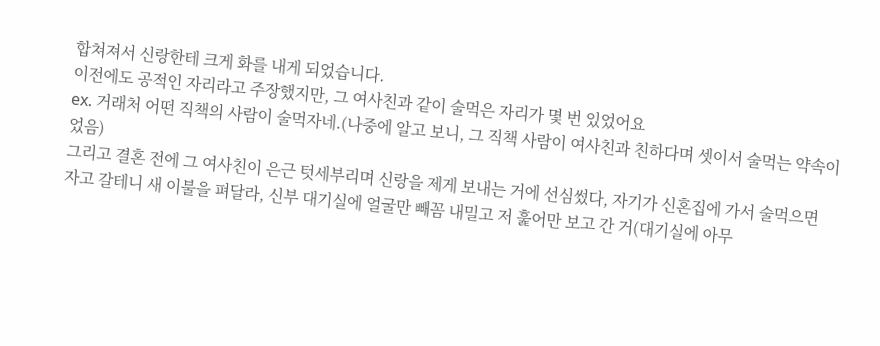합쳐져서 신랑한테 크게 화를 내게 되었습니다.
이전에도 공적인 자리라고 주장했지만, 그 여사친과 같이 술먹은 자리가 몇 번 있었어요
ex. 거래처 어떤 직책의 사람이 술먹자네.(나중에 알고 보니, 그 직책 사람이 여사친과 친하다며 셋이서 술먹는 약속이었음)
그리고 결혼 전에 그 여사친이 은근 텃세부리며 신랑을 제게 보내는 거에 선심썼다, 자기가 신혼집에 가서 술먹으면 자고 갈테니 새 이불을 펴달라, 신부 대기실에 얼굴만 빼꼼 내밀고 저 훑어만 보고 간 거(대기실에 아무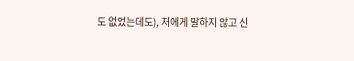도 없었는데도), 저에게 말하지 않고 신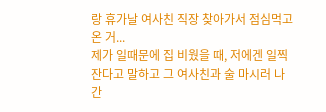랑 휴가날 여사친 직장 찾아가서 점심먹고 온 거...
제가 일때문에 집 비웠을 때, 저에겐 일찍 잔다고 말하고 그 여사친과 술 마시러 나간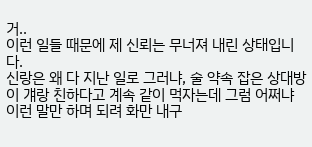거..
이런 일들 때문에 제 신뢰는 무너져 내린 상태입니다.
신랑은 왜 다 지난 일로 그러냐, 술 약속 잡은 상대방이 걔랑 친하다고 계속 같이 먹자는데 그럼 어쩌냐 이런 말만 하며 되려 화만 내구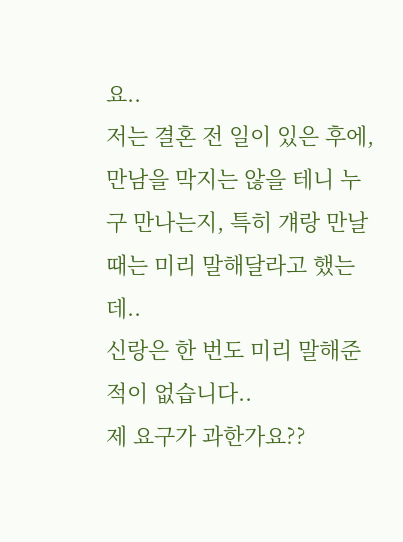요..
저는 결혼 전 일이 있은 후에, 만남을 막지는 않을 테니 누구 만나는지, 특히 걔랑 만날 때는 미리 말해달라고 했는데..
신랑은 한 번도 미리 말해준 적이 없습니다..
제 요구가 과한가요??